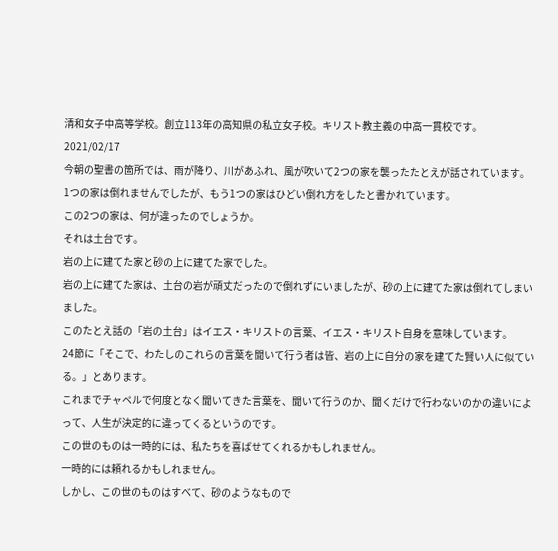清和女子中高等学校。創立113年の高知県の私立女子校。キリスト教主義の中高一貫校です。
2021/02/17
今朝の聖書の箇所では、雨が降り、川があふれ、風が吹いて2つの家を襲ったたとえが話されています。
1つの家は倒れませんでしたが、もう1つの家はひどい倒れ方をしたと書かれています。
この2つの家は、何が違ったのでしょうか。
それは土台です。
岩の上に建てた家と砂の上に建てた家でした。
岩の上に建てた家は、土台の岩が頑丈だったので倒れずにいましたが、砂の上に建てた家は倒れてしまいました。
このたとえ話の「岩の土台」はイエス・キリストの言葉、イエス・キリスト自身を意味しています。
24節に「そこで、わたしのこれらの言葉を聞いて行う者は皆、岩の上に自分の家を建てた賢い人に似ている。」とあります。
これまでチャペルで何度となく聞いてきた言葉を、聞いて行うのか、聞くだけで行わないのかの違いによって、人生が決定的に違ってくるというのです。
この世のものは一時的には、私たちを喜ばせてくれるかもしれません。
一時的には頼れるかもしれません。
しかし、この世のものはすべて、砂のようなもので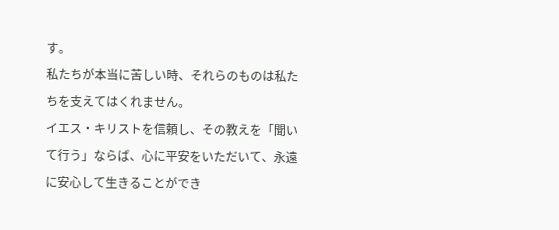す。
私たちが本当に苦しい時、それらのものは私たちを支えてはくれません。
イエス・キリストを信頼し、その教えを「聞いて行う」ならば、心に平安をいただいて、永遠に安心して生きることができ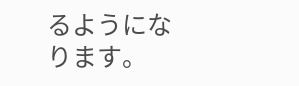るようになります。